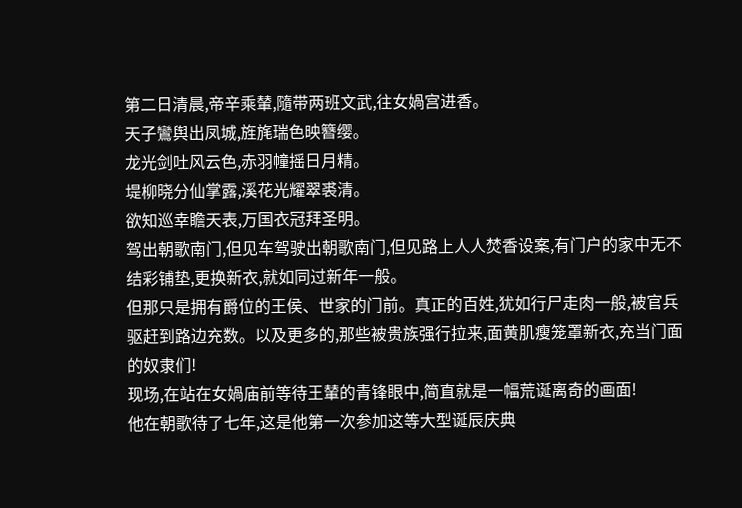第二日清晨,帝辛乘輦,隨带两班文武,往女媧宫进香。
天子鸞舆出凤城,旌旄瑞色映簪缨。
龙光剑吐风云色,赤羽幢摇日月精。
堤柳晓分仙掌露,溪花光耀翠裘清。
欲知巡幸瞻天表,万国衣冠拜圣明。
驾出朝歌南门,但见车驾驶出朝歌南门,但见路上人人焚香设案,有门户的家中无不结彩铺垫,更换新衣,就如同过新年一般。
但那只是拥有爵位的王侯、世家的门前。真正的百姓,犹如行尸走肉一般,被官兵驱赶到路边充数。以及更多的,那些被贵族强行拉来,面黄肌瘦笼罩新衣,充当门面的奴隶们!
现场,在站在女媧庙前等待王輦的青锋眼中,简直就是一幅荒诞离奇的画面!
他在朝歌待了七年,这是他第一次参加这等大型诞辰庆典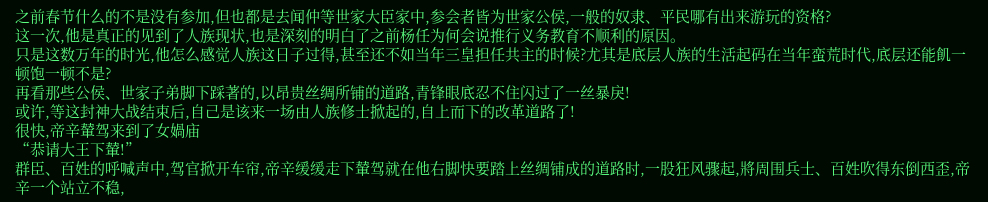之前春节什么的不是没有参加,但也都是去闻仲等世家大臣家中,参会者皆为世家公侯,一般的奴隶、平民哪有出来游玩的资格?
这一次,他是真正的见到了人族现状,也是深刻的明白了之前杨任为何会说推行义务教育不顺利的原因。
只是这数万年的时光,他怎么感觉人族这日子过得,甚至还不如当年三皇担任共主的时候?尤其是底层人族的生活起码在当年蛮荒时代,底层还能飢一顿饱一顿不是?
再看那些公侯、世家子弟脚下踩著的,以昂贵丝绸所铺的道路,青锋眼底忍不住闪过了一丝暴戾!
或许,等这封神大战结束后,自己是该来一场由人族修士掀起的,自上而下的改革道路了!
很快,帝辛輦驾来到了女媧庙
“恭请大王下輦!”
群臣、百姓的呼喊声中,驾官掀开车帘,帝辛缓缓走下輦驾就在他右脚快要踏上丝绸铺成的道路时,一股狂风骤起,將周围兵士、百姓吹得东倒西歪,帝辛一个站立不稳,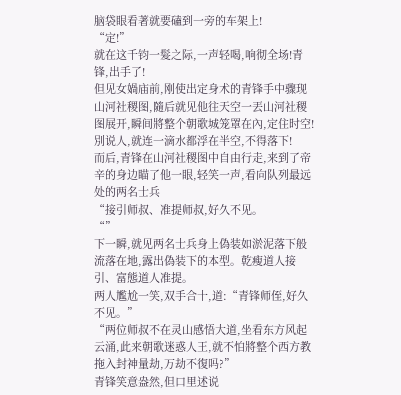脑袋眼看著就要磕到一旁的车架上!
“定!”
就在这千钧一髮之际,一声轻喝,响彻全场!青锋,出手了!
但见女媧庙前,刚使出定身术的青锋手中骤现山河社稷图,隨后就见他往天空一丟山河社稷图展开,瞬间將整个朝歌城笼罩在內,定住时空!別说人,就连一滴水都浮在半空,不得落下!
而后,青锋在山河社稷图中自由行走,来到了帝辛的身边瞄了他一眼,轻笑一声,看向队列最远处的两名士兵
“接引师叔、准提师叔,好久不见。
“”
下一瞬,就见两名士兵身上偽装如淤泥落下般流落在地,露出偽装下的本型。乾瘦道人接引、富態道人准提。
两人尷尬一笑,双手合十,道:“青锋师侄,好久不见。”
“两位师叔不在灵山感悟大道,坐看东方风起云涌,此来朝歌迷惑人王,就不怕將整个西方教拖入封神量劫,万劫不復吗?”
青锋笑意盎然,但口里述说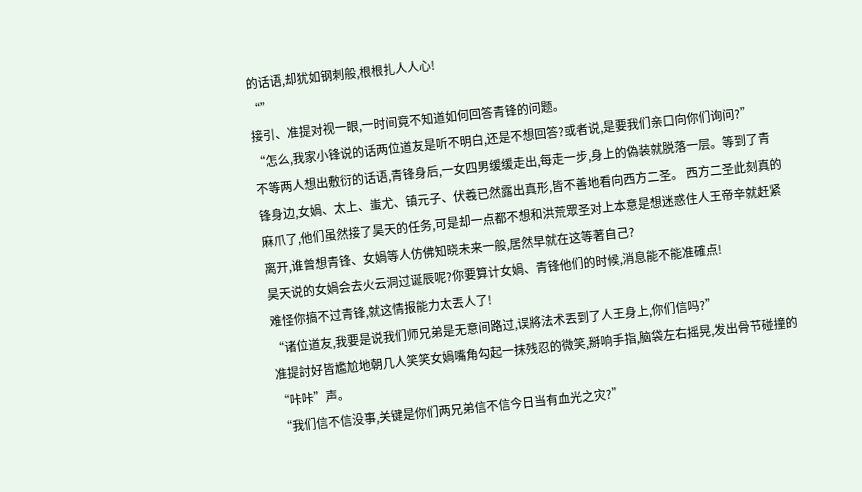的话语,却犹如钢刺般,根根扎人人心!
“”
接引、准提对视一眼,一时间竟不知道如何回答青锋的问题。
“怎么,我家小锋说的话两位道友是听不明白,还是不想回答?或者说,是要我们亲口向你们询问?”
不等两人想出敷衍的话语,青锋身后,一女四男缓缓走出,每走一步,身上的偽装就脱落一层。等到了青锋身边,女媧、太上、蚩尤、镇元子、伏羲已然露出真形,皆不善地看向西方二圣。 西方二圣此刻真的麻爪了,他们虽然接了昊天的任务,可是却一点都不想和洪荒眾圣对上本意是想迷惑住人王帝辛就赶紧离开,谁曾想青锋、女媧等人仿佛知晓未来一般,居然早就在这等著自己?
昊天说的女媧会去火云洞过诞辰呢?你要算计女媧、青锋他们的时候,消息能不能准確点!
难怪你搞不过青锋,就这情报能力太丟人了!
“诸位道友,我要是说我们师兄弟是无意间路过,误將法术丟到了人王身上,你们信吗?”
准提討好皆尷尬地朝几人笑笑女媧嘴角勾起一抹残忍的微笑,掰响手指,脑袋左右摇晃,发出骨节碰撞的“咔咔”声。
“我们信不信没事,关键是你们两兄弟信不信今日当有血光之灾?”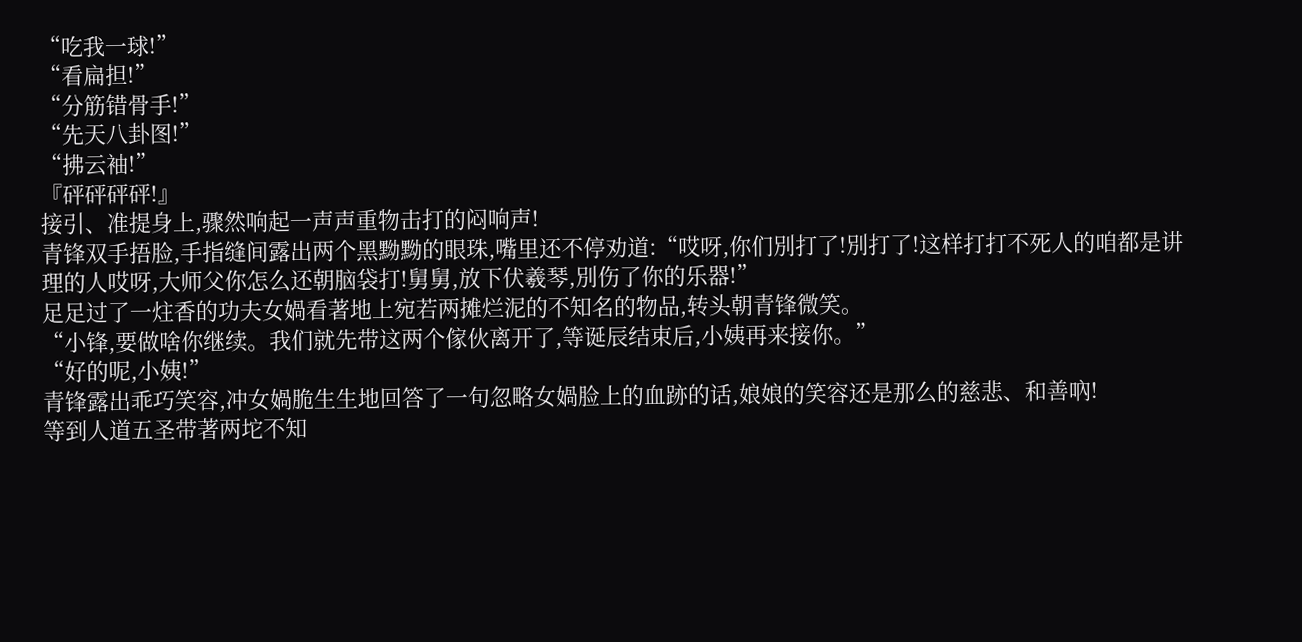“吃我一球!”
“看扁担!”
“分筋错骨手!”
“先天八卦图!”
“拂云袖!”
『砰砰砰砰!』
接引、准提身上,骤然响起一声声重物击打的闷响声!
青锋双手捂脸,手指缝间露出两个黑黝黝的眼珠,嘴里还不停劝道:“哎呀,你们別打了!別打了!这样打打不死人的咱都是讲理的人哎呀,大师父你怎么还朝脑袋打!舅舅,放下伏羲琴,別伤了你的乐器!”
足足过了一炷香的功夫女媧看著地上宛若两摊烂泥的不知名的物品,转头朝青锋微笑。
“小锋,要做啥你继续。我们就先带这两个傢伙离开了,等诞辰结束后,小姨再来接你。”
“好的呢,小姨!”
青锋露出乖巧笑容,冲女媧脆生生地回答了一句忽略女媧脸上的血跡的话,娘娘的笑容还是那么的慈悲、和善吶!
等到人道五圣带著两坨不知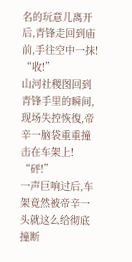名的玩意儿离开后,青锋走回到庙前,手往空中一抹!
“收!”
山河社稷图回到青锋手里的瞬间,现场失控恢復,帝辛一脑袋重重撞击在车架上!
“砰!”
一声巨响过后,车架竟然被帝辛一头就这么给彻底撞断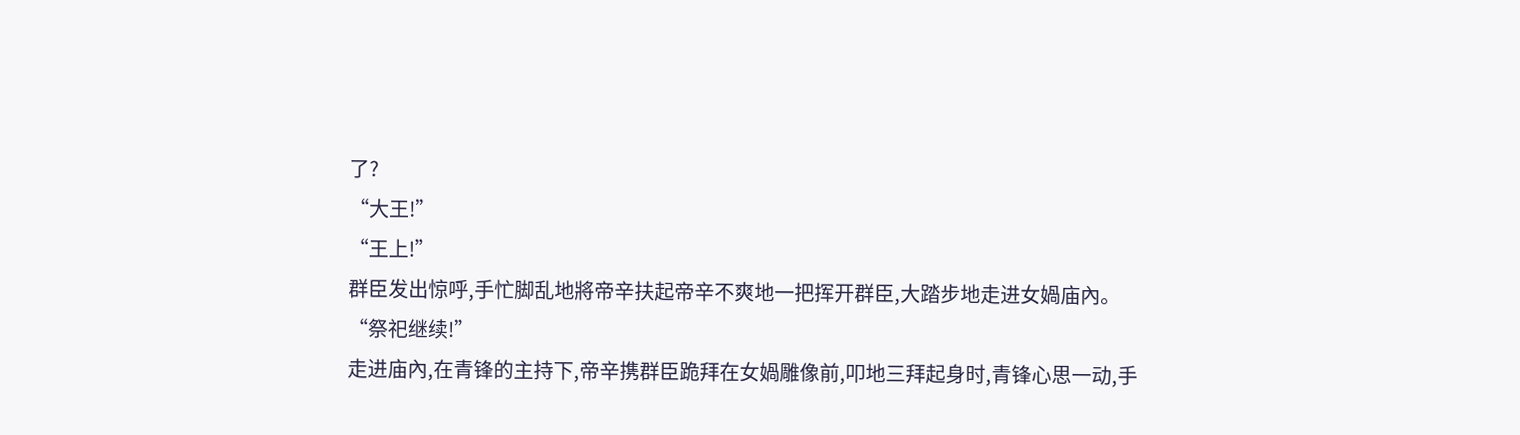了?
“大王!”
“王上!”
群臣发出惊呼,手忙脚乱地將帝辛扶起帝辛不爽地一把挥开群臣,大踏步地走进女媧庙內。
“祭祀继续!”
走进庙內,在青锋的主持下,帝辛携群臣跪拜在女媧雕像前,叩地三拜起身时,青锋心思一动,手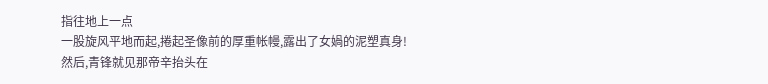指往地上一点
一股旋风平地而起,捲起圣像前的厚重帐幔,露出了女媧的泥塑真身!
然后,青锋就见那帝辛抬头在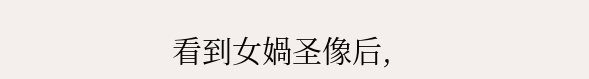看到女媧圣像后,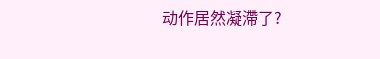动作居然凝滯了?